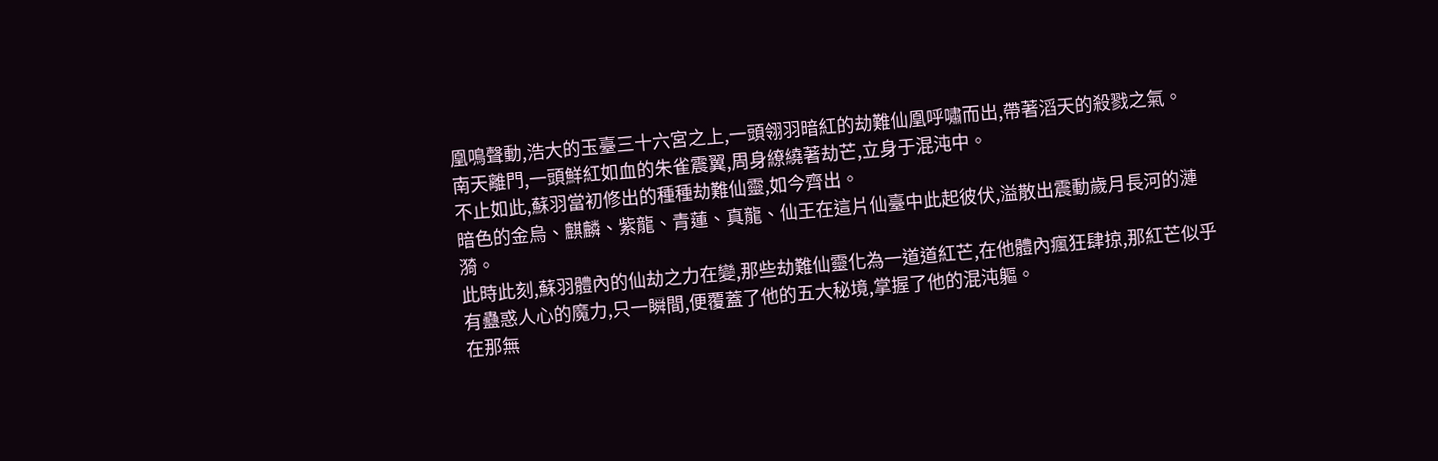凰鳴聲動,浩大的玉臺三十六宮之上,一頭翎羽暗紅的劫難仙凰呼嘯而出,帶著滔天的殺戮之氣。
南天離門,一頭鮮紅如血的朱雀震翼,周身繚繞著劫芒,立身于混沌中。
不止如此,蘇羽當初修出的種種劫難仙靈,如今齊出。
暗色的金烏、麒麟、紫龍、青蓮、真龍、仙王在這片仙臺中此起彼伏,溢散出震動歲月長河的漣漪。
此時此刻,蘇羽體內的仙劫之力在變,那些劫難仙靈化為一道道紅芒,在他體內瘋狂肆掠,那紅芒似乎有蠱惑人心的魔力,只一瞬間,便覆蓋了他的五大秘境,掌握了他的混沌軀。
在那無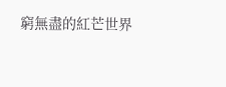窮無盡的紅芒世界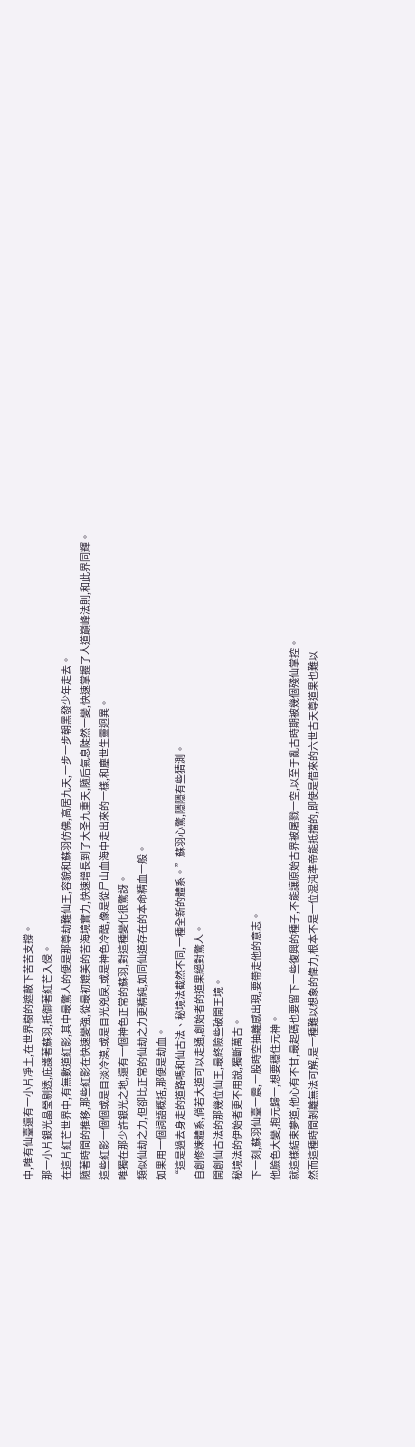中,唯有仙臺還有一小片凈土,在世界樹的遮蔽下苦苦支撐。
那一小片銀光晶瑩剔透,庇護著蘇羽,抵御著紅芒入侵。
在這片紅芒世界中,有無數道紅影,其中最驚人的便是那尊劫難仙王,容貌和蘇羽仿佛,高居九天,一步一步朝黑發少年走去。
隨著時間的推移,那些紅影在快速變強,從最初媲美的苦海境實力,快速增長到了大圣九重天,隨后氣息陡然一變,快速掌握了人道巔峰法則,和此界同輝。
這些紅影一個個或是目淡冷漠,或是目光兇戾,或是神色冷酷,像是從尸山血海中走出來的一樣,和塵世生靈迥異。
唯獨在那少許銀光之地,還有一個神色正常的蘇羽,對這種變化很驚訝。
類似仙劫之力,但卻比正常的仙劫之力更精純,如同仙道存在的本命精血一般。
如果用一個詞語概括,那便是劫血。
“這是過去身走的道路嗎和仙古法、秘境法截然不同,一種全新的體系。”蘇羽心驚,隱隱有些猜測。
自創修煉體系,倘若大道可以走通,創始者的道果絕對驚人。
開創仙古法的那幾位仙王,最終險些破開王境。
秘境法的伊始者更不用說,獨斷萬古。
下一刻,蘇羽仙臺一震,一股時空抽離感出現,要帶走他的意志。
他臉色大變,抱元歸一,想要穩住元神。
就這樣結束夢道,他心有不甘,最起碼也要留下一些復興的種子,不能讓原始古界被屠戮一空,以至于亂古時期被幾個殘仙掌控。
然而這種時間剝離無法可解,是一種難以想象的偉力,根本不是一位混沌準帝能抵擋的,即使是借來的六世古天尊道果也難以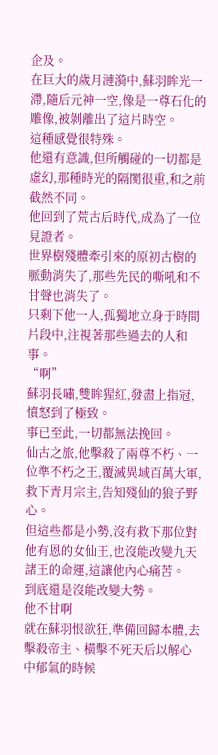企及。
在巨大的歲月漣漪中,蘇羽眸光一滯,隨后元神一空,像是一尊石化的雕像,被剝離出了這片時空。
這種感覺很特殊。
他還有意識,但所觸碰的一切都是虛幻,那種時光的隔閡很重,和之前截然不同。
他回到了荒古后時代,成為了一位見證者。
世界樹殘體牽引來的原初古樹的脈動消失了,那些先民的嘶吼和不甘聲也消失了。
只剩下他一人,孤獨地立身于時間片段中,注視著那些過去的人和事。
“啊”
蘇羽長嘯,雙眸猩紅,發盡上指冠,憤怒到了極致。
事已至此,一切都無法挽回。
仙古之旅,他擊殺了兩尊不朽、一位準不朽之王,覆滅異域百萬大軍,救下青月宗主,告知殘仙的狼子野心。
但這些都是小勢,沒有救下那位對他有恩的女仙王,也沒能改變九天諸王的命運,這讓他內心痛苦。
到底還是沒能改變大勢。
他不甘啊
就在蘇羽恨欲狂,準備回歸本體,去擊殺帝主、橫擊不死天后以解心中郁氣的時候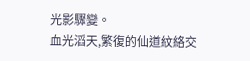光影驟變。
血光滔天,繁復的仙道紋絡交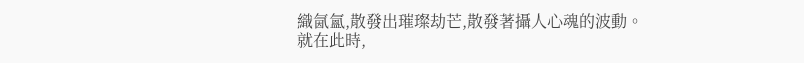織氤氳,散發出璀璨劫芒,散發著攝人心魂的波動。
就在此時,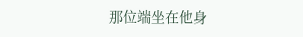那位端坐在他身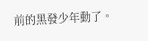前的黑發少年動了。